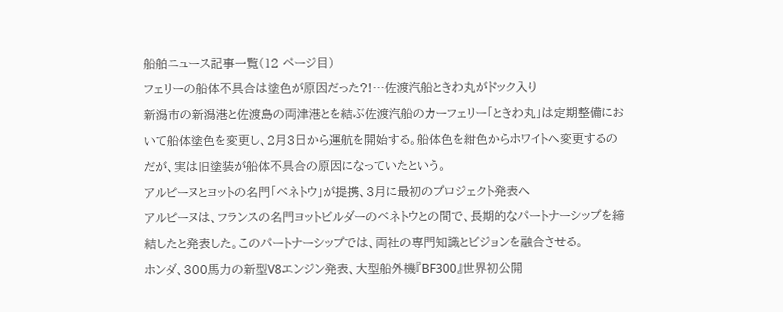船舶ニュース記事一覧(12 ページ目)
フェリーの船体不具合は塗色が原因だった?!…佐渡汽船ときわ丸がドック入り
新潟市の新潟港と佐渡島の両津港とを結ぶ佐渡汽船のカーフェリー「ときわ丸」は定期整備において船体塗色を変更し、2月3日から運航を開始する。船体色を紺色からホワイトへ変更するのだが、実は旧塗装が船体不具合の原因になっていたという。
アルピーヌとヨットの名門「ベネトウ」が提携、3月に最初のプロジェクト発表へ
アルピーヌは、フランスの名門ヨットビルダーのベネトウとの間で、長期的なパートナーシップを締結したと発表した。このパートナーシップでは、両社の専門知識とビジョンを融合させる。
ホンダ、300馬力の新型V8エンジン発表、大型船外機『BF300』世界初公開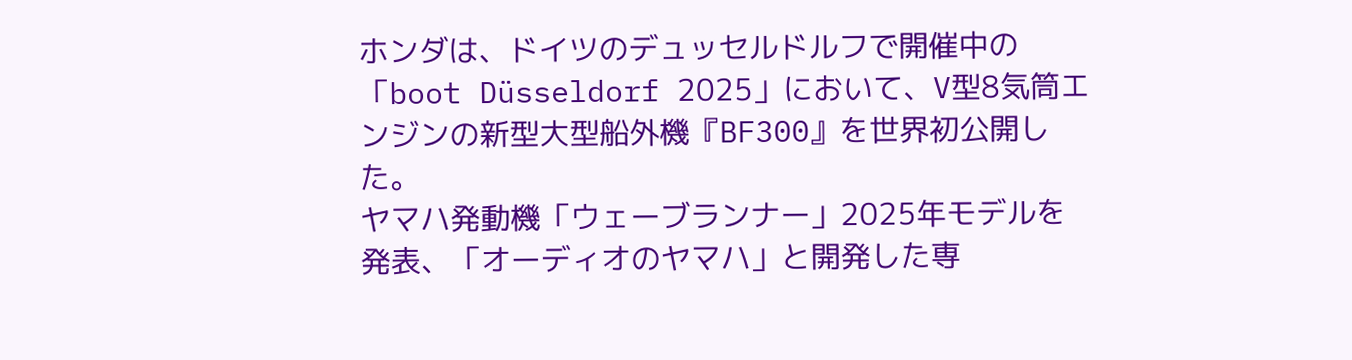ホンダは、ドイツのデュッセルドルフで開催中の「boot Düsseldorf 2025」において、V型8気筒エンジンの新型大型船外機『BF300』を世界初公開した。
ヤマハ発動機「ウェーブランナー」2025年モデルを発表、「オーディオのヤマハ」と開発した専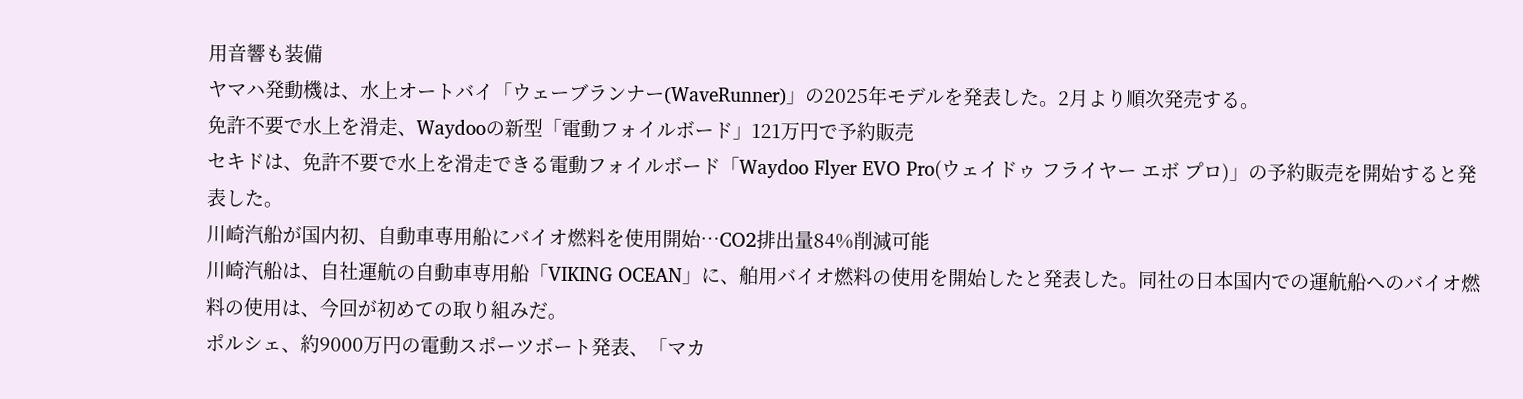用音響も装備
ヤマハ発動機は、水上オートバイ「ウェーブランナー(WaveRunner)」の2025年モデルを発表した。2月より順次発売する。
免許不要で水上を滑走、Waydooの新型「電動フォイルボード」121万円で予約販売
セキドは、免許不要で水上を滑走できる電動フォイルボード「Waydoo Flyer EVO Pro(ウェイドゥ フライヤー エボ プロ)」の予約販売を開始すると発表した。
川崎汽船が国内初、自動車専用船にバイオ燃料を使用開始…CO2排出量84%削減可能
川崎汽船は、自社運航の自動車専用船「VIKING OCEAN」に、舶用バイオ燃料の使用を開始したと発表した。同社の日本国内での運航船へのバイオ燃料の使用は、今回が初めての取り組みだ。
ポルシェ、約9000万円の電動スポーツボート発表、「マカ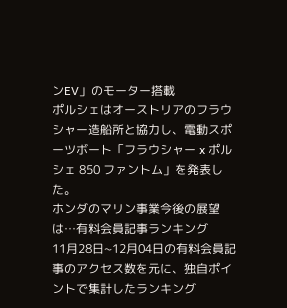ンEV」のモーター搭載
ポルシェはオーストリアのフラウシャー造船所と協力し、電動スポーツボート「フラウシャー x ポルシェ 850 ファントム」を発表した。
ホンダのマリン事業今後の展望は…有料会員記事ランキング
11月28日~12月04日の有料会員記事のアクセス数を元に、独自ポイントで集計したランキング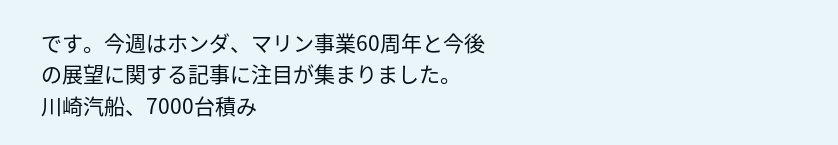です。今週はホンダ、マリン事業60周年と今後の展望に関する記事に注目が集まりました。
川崎汽船、7000台積み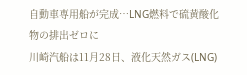自動車専用船が完成…LNG燃料で硫黄酸化物の排出ゼロに
川崎汽船は11月28日、液化天然ガス(LNG)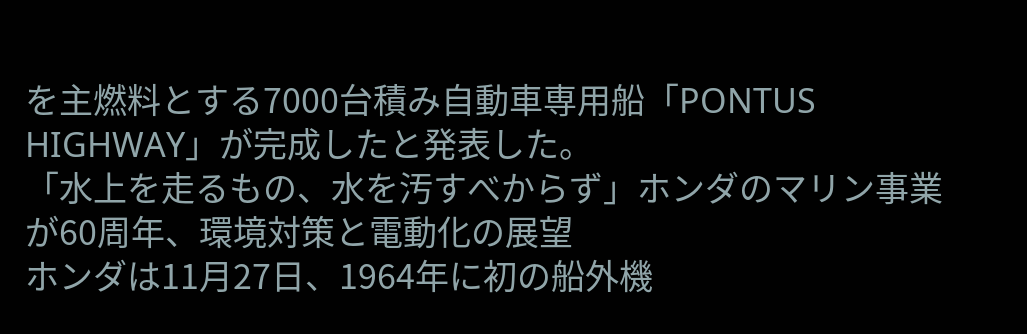を主燃料とする7000台積み自動車専用船「PONTUS HIGHWAY」が完成したと発表した。
「水上を走るもの、水を汚すべからず」ホンダのマリン事業が60周年、環境対策と電動化の展望
ホンダは11月27日、1964年に初の船外機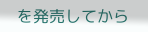を発売してから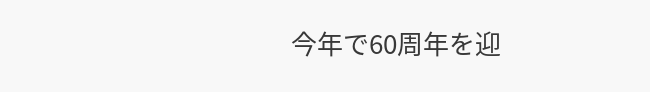今年で60周年を迎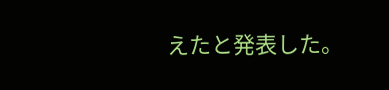えたと発表した。